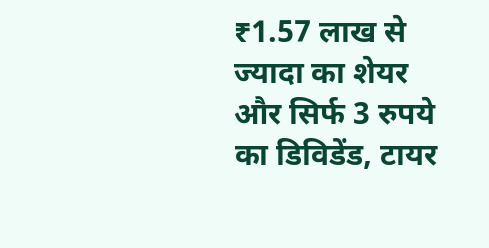₹1.57 लाख से ज्यादा का शेयर और सिर्फ 3 रुपये का डिविडेंड, टायर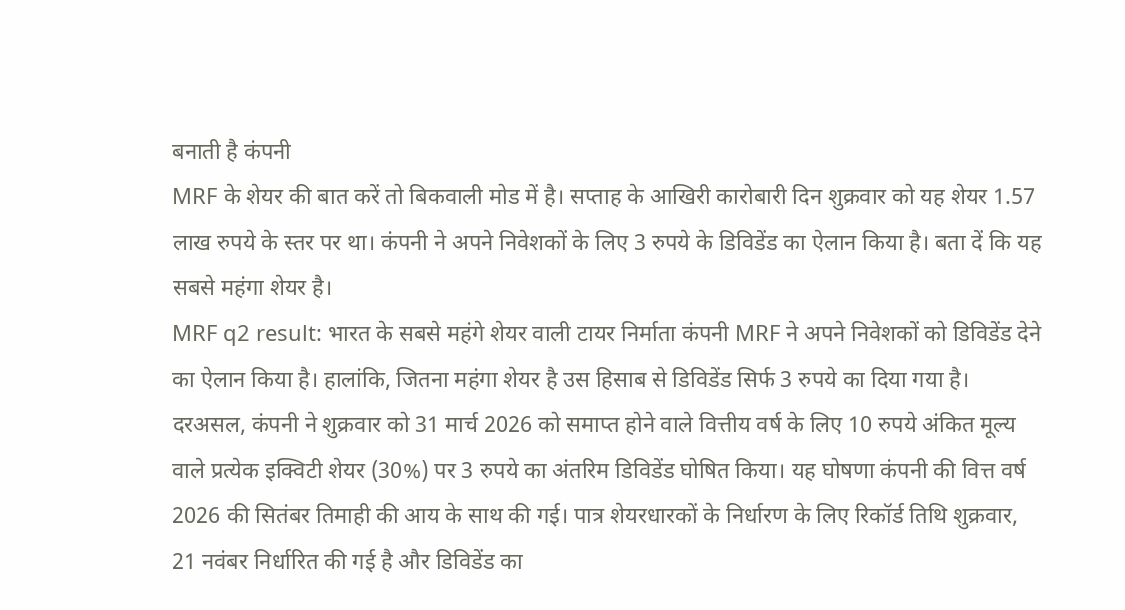बनाती है कंपनी
MRF के शेयर की बात करें तो बिकवाली मोड में है। सप्ताह के आखिरी कारोबारी दिन शुक्रवार को यह शेयर 1.57 लाख रुपये के स्तर पर था। कंपनी ने अपने निवेशकों के लिए 3 रुपये के डिविडेंड का ऐलान किया है। बता दें कि यह सबसे महंगा शेयर है।
MRF q2 result: भारत के सबसे महंगे शेयर वाली टायर निर्माता कंपनी MRF ने अपने निवेशकों को डिविडेंड देने का ऐलान किया है। हालांकि, जितना महंगा शेयर है उस हिसाब से डिविडेंड सिर्फ 3 रुपये का दिया गया है। दरअसल, कंपनी ने शुक्रवार को 31 मार्च 2026 को समाप्त होने वाले वित्तीय वर्ष के लिए 10 रुपये अंकित मूल्य वाले प्रत्येक इक्विटी शेयर (30%) पर 3 रुपये का अंतरिम डिविडेंड घोषित किया। यह घोषणा कंपनी की वित्त वर्ष 2026 की सितंबर तिमाही की आय के साथ की गई। पात्र शेयरधारकों के निर्धारण के लिए रिकॉर्ड तिथि शुक्रवार, 21 नवंबर निर्धारित की गई है और डिविडेंड का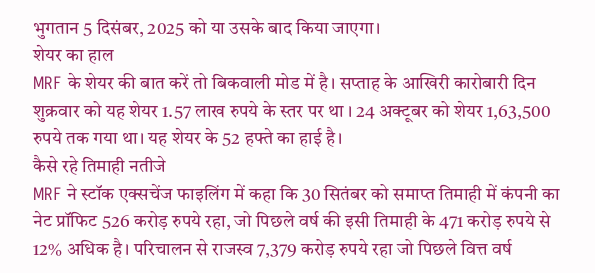भुगतान 5 दिसंबर, 2025 को या उसके बाद किया जाएगा।
शेयर का हाल
MRF के शेयर की बात करें तो बिकवाली मोड में है। सप्ताह के आखिरी कारोबारी दिन शुक्रवार को यह शेयर 1.57 लाख रुपये के स्तर पर था । 24 अक्टूबर को शेयर 1,63,500 रुपये तक गया था। यह शेयर के 52 हफ्ते का हाई है।
कैसे रहे तिमाही नतीजे
MRF ने स्टॉक एक्सचेंज फाइलिंग में कहा कि 30 सितंबर को समाप्त तिमाही में कंपनी का नेट प्रॉफिट 526 करोड़ रुपये रहा, जो पिछले वर्ष की इसी तिमाही के 471 करोड़ रुपये से 12% अधिक है। परिचालन से राजस्व 7,379 करोड़ रुपये रहा जो पिछले वित्त वर्ष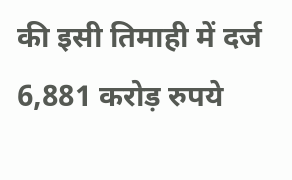की इसी तिमाही में दर्ज 6,881 करोड़ रुपये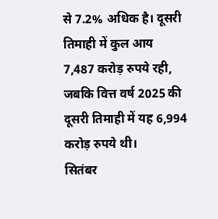से 7.2% अधिक है। दूसरी तिमाही में कुल आय 7,487 करोड़ रुपये रही, जबकि वित्त वर्ष 2025 की दूसरी तिमाही में यह 6,994 करोड़ रुपये थी।
सितंबर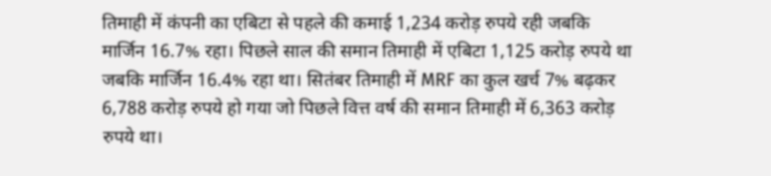तिमाही में कंपनी का एबिटा से पहले की कमाई 1,234 करोड़ रुपये रही जबकि मार्जिन 16.7% रहा। पिछले साल की समान तिमाही में एबिटा 1,125 करोड़ रुपये था जबकि मार्जिन 16.4% रहा था। सितंबर तिमाही में MRF का कुल खर्च 7% बढ़कर 6,788 करोड़ रुपये हो गया जो पिछले वित्त वर्ष की समान तिमाही में 6,363 करोड़ रुपये था।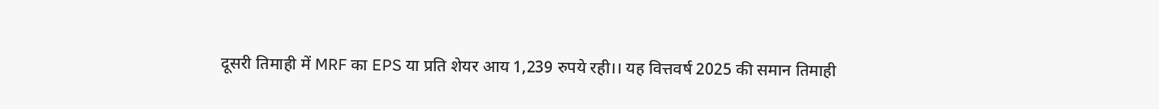दूसरी तिमाही में MRF का EPS या प्रति शेयर आय 1,239 रुपये रही।। यह वित्तवर्ष 2025 की समान तिमाही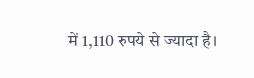में 1,110 रुपये से ज्यादा है।